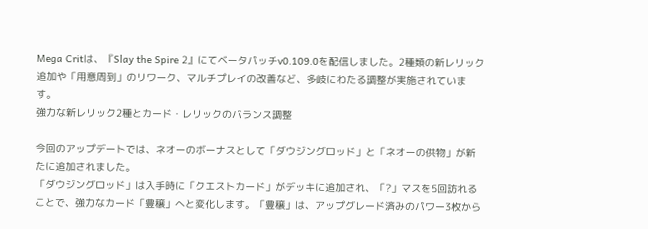Mega Critは、『Slay the Spire 2』にてベータパッチv0.109.0を配信しました。2種類の新レリック追加や「用意周到」のリワーク、マルチプレイの改善など、多岐にわたる調整が実施されています。
強力な新レリック2種とカード・レリックのバランス調整

今回のアップデートでは、ネオーのボーナスとして「ダウジングロッド」と「ネオーの供物」が新たに追加されました。
「ダウジングロッド」は入手時に「クエストカード」がデッキに追加され、「?」マスを5回訪れることで、強力なカード「豊穣」へと変化します。「豊穣」は、アップグレード済みのパワー3枚から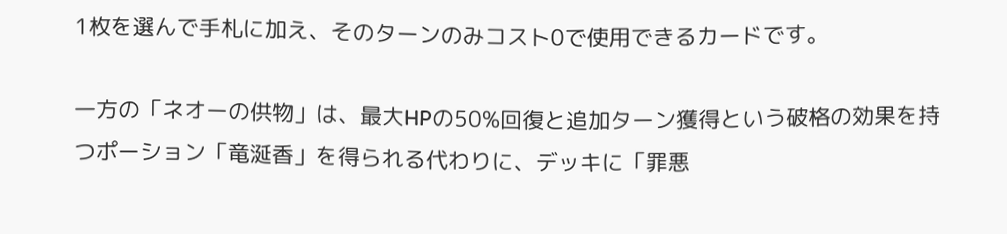1枚を選んで手札に加え、そのターンのみコスト0で使用できるカードです。

一方の「ネオーの供物」は、最大HPの50%回復と追加ターン獲得という破格の効果を持つポーション「竜涎香」を得られる代わりに、デッキに「罪悪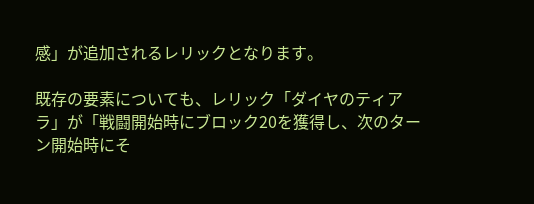感」が追加されるレリックとなります。

既存の要素についても、レリック「ダイヤのティアラ」が「戦闘開始時にブロック20を獲得し、次のターン開始時にそ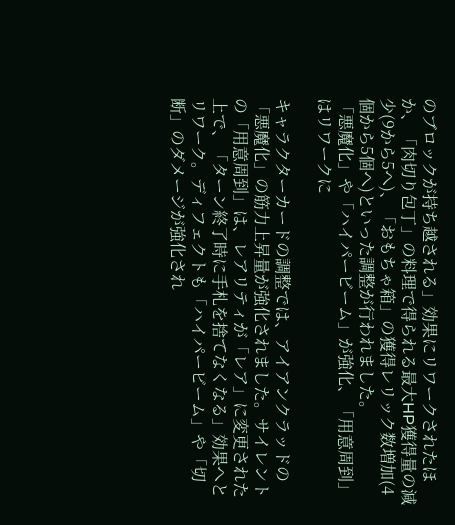のブロックが持ち越される」効果にリワークされたほか、「肉切り包丁」の料理で得られる最大HP獲得量の減少(9から5へ)、「おもちゃ箱」の獲得レリック数増加(4個から5個へ)といった調整が行われました。
「悪魔化」や「ハイパービーム」が強化、「用意周到」はリワークに

キャラクターカードの調整では、アイアンクラッドの「悪魔化」の筋力上昇量が強化されました。サイレントの「用意周到」は、レアリティが「レア」に変更された上で、「ターン終了時に手札を捨てなくなる」効果へとリワーク。ディフェクトも「ハイパービーム」や「切断」のダメージが強化され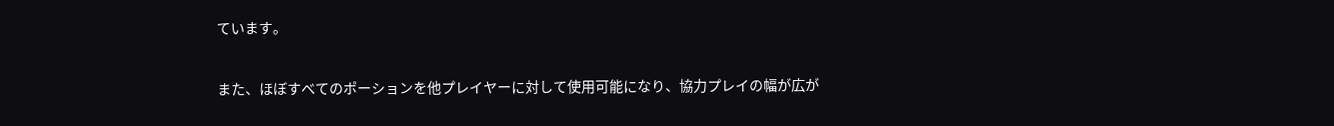ています。

また、ほぼすべてのポーションを他プレイヤーに対して使用可能になり、協力プレイの幅が広が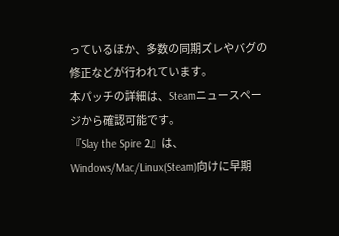っているほか、多数の同期ズレやバグの修正などが行われています。
本パッチの詳細は、Steamニュースページから確認可能です。
『Slay the Spire 2』は、Windows/Mac/Linux(Steam)向けに早期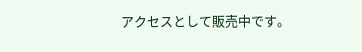アクセスとして販売中です。